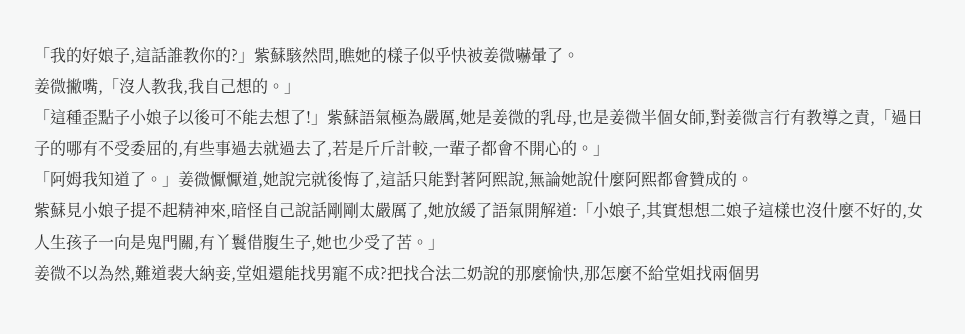「我的好娘子,這話誰教你的?」紫蘇駭然問,瞧她的樣子似乎快被姜微嚇暈了。
姜微撇嘴,「沒人教我,我自己想的。」
「這種歪點子小娘子以後可不能去想了!」紫蘇語氣極為嚴厲,她是姜微的乳母,也是姜微半個女師,對姜微言行有教導之責,「過日子的哪有不受委屈的,有些事過去就過去了,若是斤斤計較,一輩子都會不開心的。」
「阿姆我知道了。」姜微懨懨道,她說完就後悔了,這話只能對著阿熙說,無論她說什麼阿熙都會贊成的。
紫蘇見小娘子提不起精神來,暗怪自己說話剛剛太嚴厲了,她放緩了語氣開解道:「小娘子,其實想想二娘子這樣也沒什麼不好的,女人生孩子一向是鬼門關,有丫鬟借腹生子,她也少受了苦。」
姜微不以為然,難道裴大納妾,堂姐還能找男寵不成?把找合法二奶說的那麼愉快,那怎麼不給堂姐找兩個男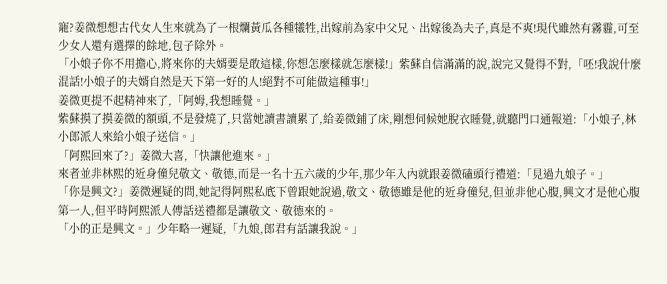寵?姜微想想古代女人生來就為了一根爛黃瓜各種犧牲,出嫁前為家中父兄、出嫁後為夫子,真是不爽!現代雖然有霧霾,可至少女人還有選擇的餘地,包子除外。
「小娘子你不用擔心,將來你的夫婿要是敢這樣,你想怎麼樣就怎麼樣!」紫蘇自信滿滿的說,說完又覺得不對,「呸!我說什麼混話!小娘子的夫婿自然是天下第一好的人!絕對不可能做這種事!」
姜微更提不起精神來了,「阿姆,我想睡覺。」
紫蘇摸了摸姜微的額頭,不是發燒了,只當她讀書讀累了,給姜微鋪了床,剛想伺候她脫衣睡覺,就聽門口通報道:「小娘子,林小郎派人來給小娘子送信。」
「阿熙回來了?」姜微大喜,「快讓他進來。」
來者並非林熙的近身僮兒敬文、敬德,而是一名十五六歲的少年,那少年入內就跟姜微磕頭行禮道:「見過九娘子。」
「你是興文?」姜微遲疑的問,她記得阿熙私底下曾跟她說過,敬文、敬德雖是他的近身僮兒,但並非他心腹,興文才是他心腹第一人,但平時阿熙派人傳話送禮都是讓敬文、敬德來的。
「小的正是興文。」少年略一遲疑,「九娘,郎君有話讓我說。」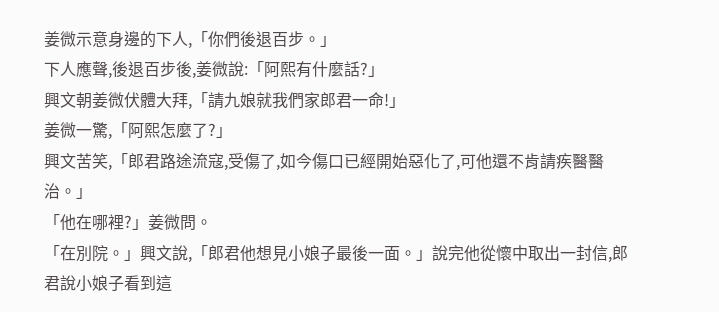姜微示意身邊的下人,「你們後退百步。」
下人應聲,後退百步後,姜微說:「阿熙有什麼話?」
興文朝姜微伏體大拜,「請九娘就我們家郎君一命!」
姜微一驚,「阿熙怎麼了?」
興文苦笑,「郎君路途流寇,受傷了,如今傷口已經開始惡化了,可他還不肯請疾醫醫治。」
「他在哪裡?」姜微問。
「在別院。」興文說,「郎君他想見小娘子最後一面。」說完他從懷中取出一封信,郎君說小娘子看到這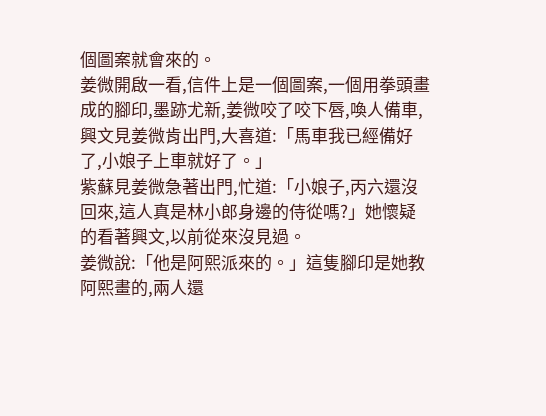個圖案就會來的。
姜微開啟一看,信件上是一個圖案,一個用拳頭畫成的腳印,墨跡尤新,姜微咬了咬下唇,喚人備車,興文見姜微肯出門,大喜道:「馬車我已經備好了,小娘子上車就好了。」
紫蘇見姜微急著出門,忙道:「小娘子,丙六還沒回來,這人真是林小郎身邊的侍從嗎?」她懷疑的看著興文,以前從來沒見過。
姜微說:「他是阿熙派來的。」這隻腳印是她教阿熙畫的,兩人還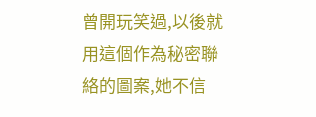曾開玩笑過,以後就用這個作為秘密聯絡的圖案,她不信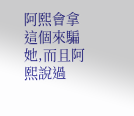阿熙會拿這個來騙她,而且阿熙說過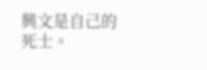興文是自己的死士。